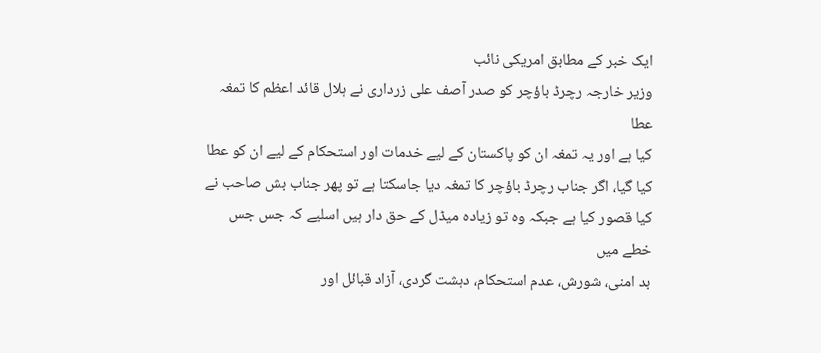ایک خبر کے مطابق امریکی نائب
وزیر خارجہ رچرڈ باؤچر کو صدر آصف علی زرداری نے ہلال قائد اعظم کا تمغہ عطا
کیا ہے اور یہ تمغہ ان کو پاکستان کے لیے خدمات اور استحکام کے لیے ان کو عطا
کیا گیا، اگر جناب رچرڈ باؤچر کا تمغہ دیا جاسکتا ہے تو پھر جناب بش صاحب نے
کیا قصور کیا ہے جبکہ وہ تو زیادہ میڈل کے حق دار ہیں اسلیے کہ جس جس خطے میں
بد امنی، شورش، عدم استحکام، دہشت گردی، آزاد قبائل اور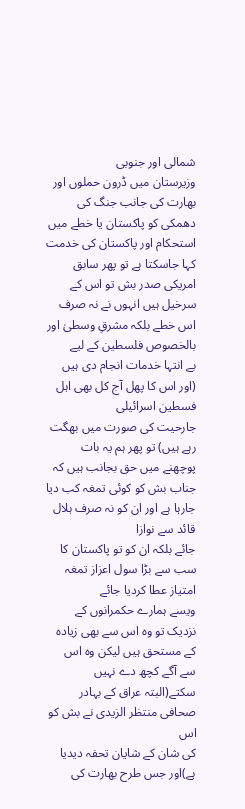شمالی اور جنوبی
وزیرستان میں ڈرون حملوں اور بھارت کی جانب جنگ کی دھمکی کو پاکستان یا خطے میں
استحکام اور پاکستان کی خدمت کہا جاسکتا ہے تو پھر سابق امریکی صدر بش تو اس کے
سرخیل ہیں انہوں نے نہ صرف اس خطے بلکہ مشرقِ وسطیٰ اور بالخصوص فلسطین کے لیے
بے انتہا خدمات انجام دی ہیں (اور اس کا پھل آج کل بھی اہل فسطین اسرائیلی
جارحیت کی صورت میں بھگت رہے ہیں) تو پھر ہم یہ بات پوچھنے میں حق بجانب ہیں کہ
جناب بش کو کوئی تمغہ کب دیا جارہا ہے اور ان کو نہ صرف ہلال قائد سے نوازا
جائے بلکہ ان کو تو پاکستان کا سب سے بڑا سول اعزاز تمغہ امتیاز عطا کردیا جائے
ویسے ہمارے حکمرانوں کے نزدیک تو وہ اس سے بھی زیادہ کے مستحق ہیں لیکن وہ اس
سے آگے کچھ دے نہیں سکتے(البتہ عراق کے بہادر صحافی منتظر الزیدی نے بش کو اس
کی شان کے شایان تحفہ دیدیا ہے)اور جس طرح بھارت کی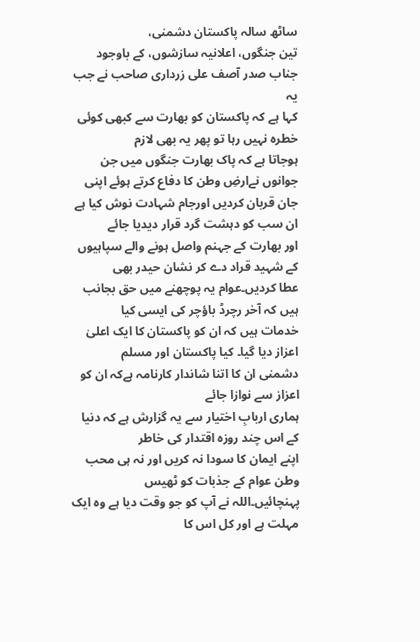ساٹھ سالہ پاکستان دشمنی،
تین جنگوں، اعلانیہ سازشوں، کے باوجود جناب صدر آصف علی زرداری صاحب نے جب یہ
کہا ہے کہ پاکستان کو بھارت سے کبھی کوئی خطرہ نہیں رہا تو پھر یہ بھی لازم
ہوجاتا ہے کہ پاک بھارت جنگوں میں جن جوانوں نےارضِ وطن کا دفاع کرتے ہوئے اپنی
جان قربان کردیں اورجام شہادت نوش کیا ہے ان سب کو دہشت گرد قرار دیدیا جائے
اور بھارت کے جہنم واصل ہونے والے سپاہیوں کے شہید قراد دے کر نشان حیدر بھی
عطا کردیں۔عوام یہ پوچھنے میں حق بجانب ہیں کہ آخر رچرڈ باؤچر کی ایسی کیا
خدمات ہیں کہ ان کو پاکستان کا ایک اعلیٰ اعزاز دیا گیا۔ کیا پاکستان اور مسلم
دشمنی ان کا اتنا شاندار کارنامہ ہےکہ ان کو اعزاز سے نوازا جائے
ہماری اربابِ اختیار سے یہ گزارش ہے کہ دنیا کے اس چند روزہ اقتدار کی خاطر
اپنے ایمان کا سودا نہ کریں اور نہ ہی محب وطن عوام کے جذبات کو ٹھیس
پہنچائیں۔اللہ نے آپ کو جو وقت دیا ہے وہ ایک مہلت ہے اور کل اس کا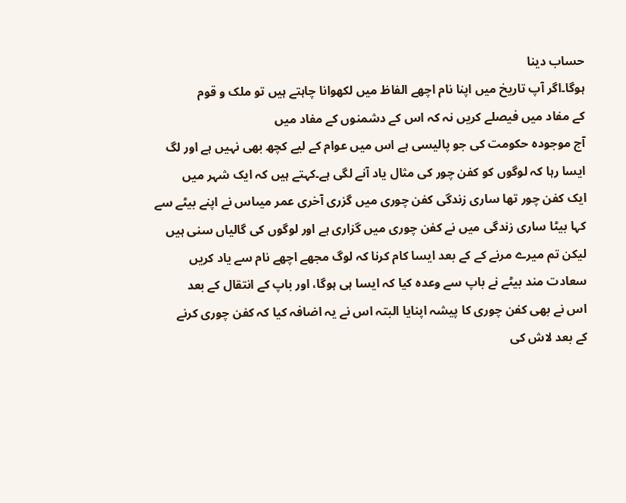حساب دینا
ہوگا۔اگر آپ تاریخ میں اپنا نام اچھے الفاظ میں لکھوانا چاہتے ہیں تو ملک و قوم
کے مفاد میں فیصلے کریں نہ کہ اس کے دشمنوں کے مفاد میں
آج موجودہ حکومت کی جو پالیسی ہے اس میں عوام کے لیے کچھ بھی نہیں ہے اور لگ
ایسا رہا کہ لوگوں کو کفن چور کی مثال یاد آنے لگی ہے۔کہتے ہیں کہ ایک شہر میں
ایک کفن چور تھا ساری زندگی کفن چوری میں گزری آخری عمر میںاس نے اپنے بیٹے سے
کہا بیٹا ساری زندگی میں نے کفن چوری میں گزاری ہے اور لوگوں کی گالیاں سنی ہیں
لیکن تم میرے مرنے کے کے بعد ایسا کام کرنا کہ لوگ مجھے اچھے نام سے یاد کریں
سعادت مند بیٹے نے باپ سے وعدہ کیا کہ ایسا ہی ہوگا، اور باپ کے انتقال کے بعد
اس نے بھی کفن چوری کا پیشہ اپنایا البتہ اس نے یہ اضافہ کیا کہ کفن چوری کرنے
کے بعد لاش کی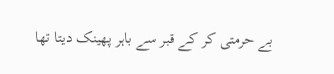بے حرمتی کر کے قبر سے باہر پھینک دیتا تھا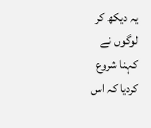یہ دیکھ کر لوگوں نے
کہنا شروع کردیا کہ اس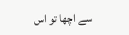سے اچھا تو اس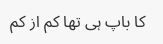کا باپ ہی تھا کم از کم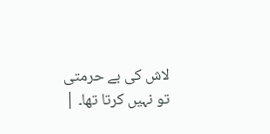لاش کی بے حرمتی
تو نہیں کرتا تھا۔ |